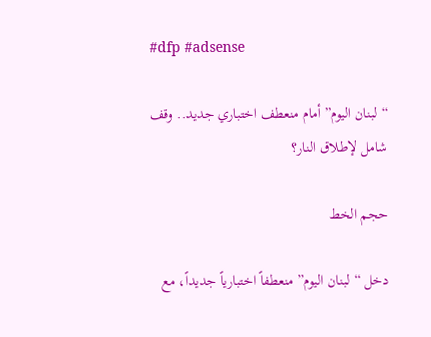#dfp #adsense

“لبنان اليوم” أمام منعطف اختباري جديد.. وقف شامل لإطلاق النار؟

حجم الخط

دخل “لبنان اليوم” منعطفاً اختبارياً جديداً، مع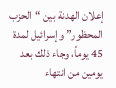إعلان الهدنة بين “الحزب المحظور” وإسرائيل لمدة 45 يوماً، وجاء ذلك بعد يومين من انتهاء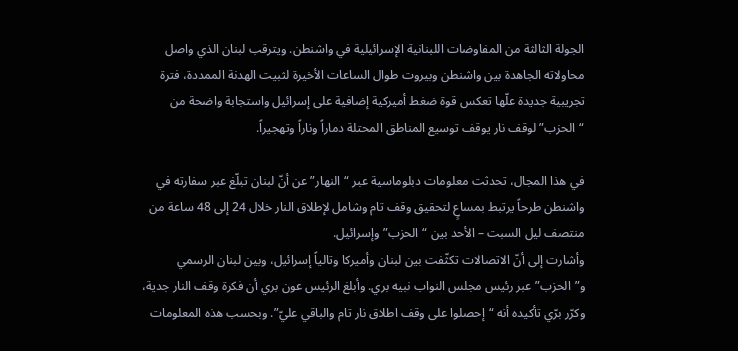الجولة الثالثة من المفاوضات اللبنانية الإسرائيلية في واشنطن. ويترقب لبنان الذي واصل محاولاته الجاهدة بين واشنطن وبيروت طوال الساعات الأخيرة لثبيت الهدنة الممددة، فترة تجريبية جديدة علّها تعكس قوة ضغط أميركية إضافية على إسرائيل واستجابة واضحة من “الحزب” لوقف نار يوقف توسيع المناطق المحتلة دماراً وناراً وتهجيراً.

في هذا المجال، تحدثت معلومات دبلوماسية عبر “النهار” عن أنّ لبنان تبلّغ عبر سفارته في واشنطن طرحاً يرتبط بمساعٍ لتحقيق وقف تام وشامل لإطلاق النار خلال 24 إلى 48 ساعة من منتصف ليل السبت – الأحد بين “الحزب” وإسرائيل.
وأشارت إلى أنّ الاتصالات تكثّفت بين لبنان وأميركا وتالياً إسرائيل، وبين لبنان الرسمي و”الحزب” عبر رئيس مجلس النواب نبيه بري. وأبلغ الرئيس عون بري أن فكرة وقف النار جدية، وكرّر برّي تأكيده أنه “إحصلوا على وقف اطلاق نار تام والباقي عليّ”. وبحسب هذه المعلومات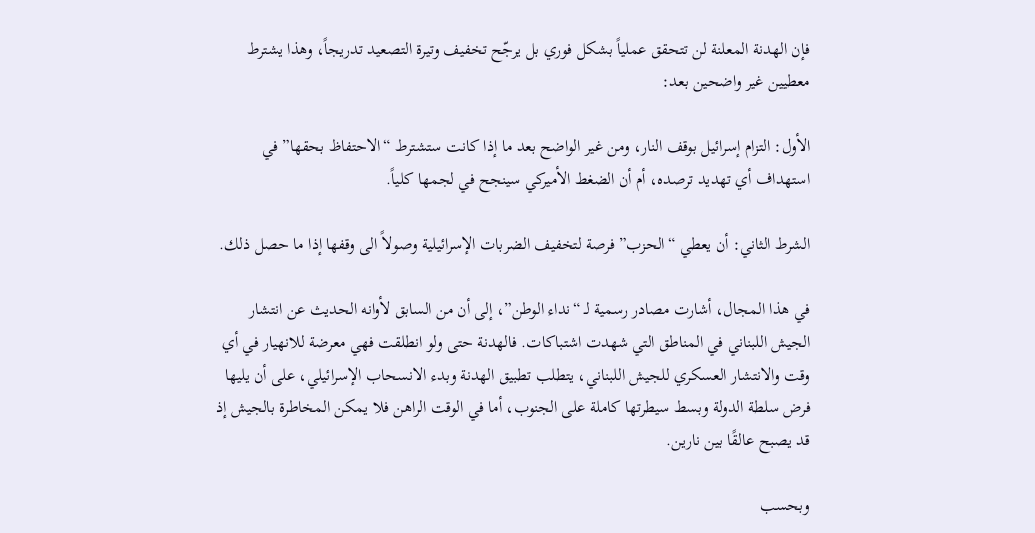فإن الهدنة المعلنة لن تتحقق عملياً بشكل فوري بل يرجّح تخفيف وتيرة التصعيد تدريجاً، وهذا يشترط معطيين غير واضحين بعد:

الأول: التزام إسرائيل بوقف النار، ومن غير الواضح بعد ما إذا كانت ستشترط “الاحتفاظ بحقها” في استهداف أي تهديد ترصده، أم أن الضغط الأميركي سينجح في لجمها كلياً.

الشرط الثاني: أن يعطي “الحزب” فرصة لتخفيف الضربات الإسرائيلية وصولاً الى وقفها إذا ما حصل ذلك.

في هذا المجال، أشارت مصادر رسمية لـ “نداء الوطن”، إلى أن من السابق لأوانه الحديث عن انتشار الجيش اللبناني في المناطق التي شهدت اشتباكات. فالهدنة حتى ولو انطلقت فهي معرضة للانهيار في أي وقت والانتشار العسكري للجيش اللبناني، يتطلب تطبيق الهدنة وبدء الانسحاب الإسرائيلي، على أن يليها فرض سلطة الدولة وبسط سيطرتها كاملة على الجنوب، أما في الوقت الراهن فلا يمكن المخاطرة بالجيش إذ قد يصبح عالقًا بين نارين.

وبحسب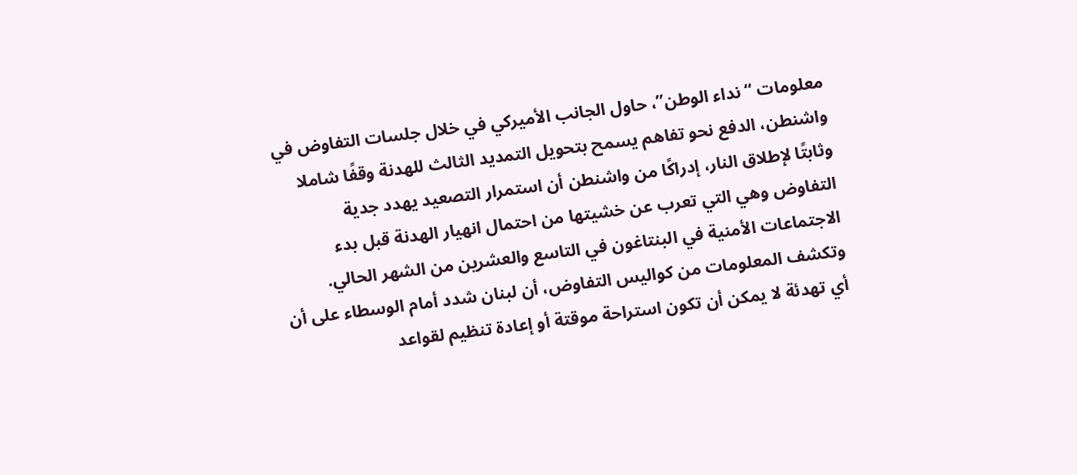معلومات “نداء الوطن”، حاول الجانب الأميركي في خلال جلسات التفاوض في واشنطن، الدفع نحو تفاهم يسمح بتحويل التمديد الثالث للهدنة وقفًا شاملا وثابتًا لإطلاق النار، إدراكًا من واشنطن أن استمرار التصعيد يهدد جدية التفاوض وهي التي تعرب عن خشيتها من احتمال انهيار الهدنة قبل بدء الاجتماعات الأمنية في البنتاغون في التاسع والعشرين من الشهر الحالي. وتكشف المعلومات من كواليس التفاوض، أن لبنان شدد أمام الوسطاء على أن أي تهدئة لا يمكن أن تكون استراحة موقتة أو إعادة تنظيم لقواعد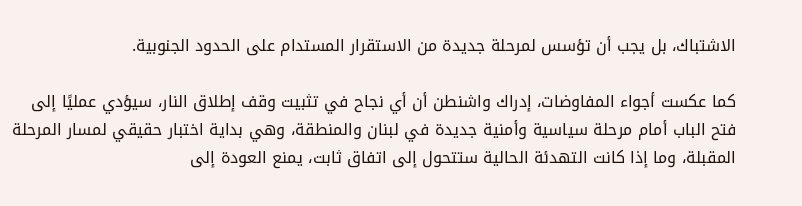الاشتباك، بل يجب أن تؤسس لمرحلة جديدة من الاستقرار المستدام على الحدود الجنوبية.

كما عكست أجواء المفاوضات، إدراك واشنطن أن أي نجاح في تثبيت وقف إطلاق النار، سيؤدي عمليًا إلى فتح الباب أمام مرحلة سياسية وأمنية جديدة في لبنان والمنطقة، وهي بداية اختبار حقيقي لمسار المرحلة المقبلة، وما إذا كانت التهدئة الحالية ستتحول إلى اتفاق ثابت، يمنع العودة إلى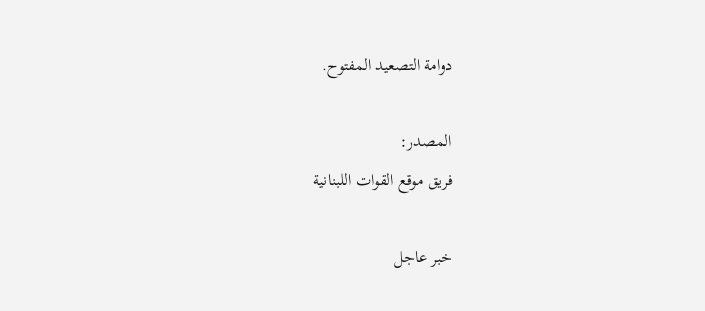دوامة التصعيد المفتوح.

المصدر:
فريق موقع القوات اللبنانية

خبر عاجل